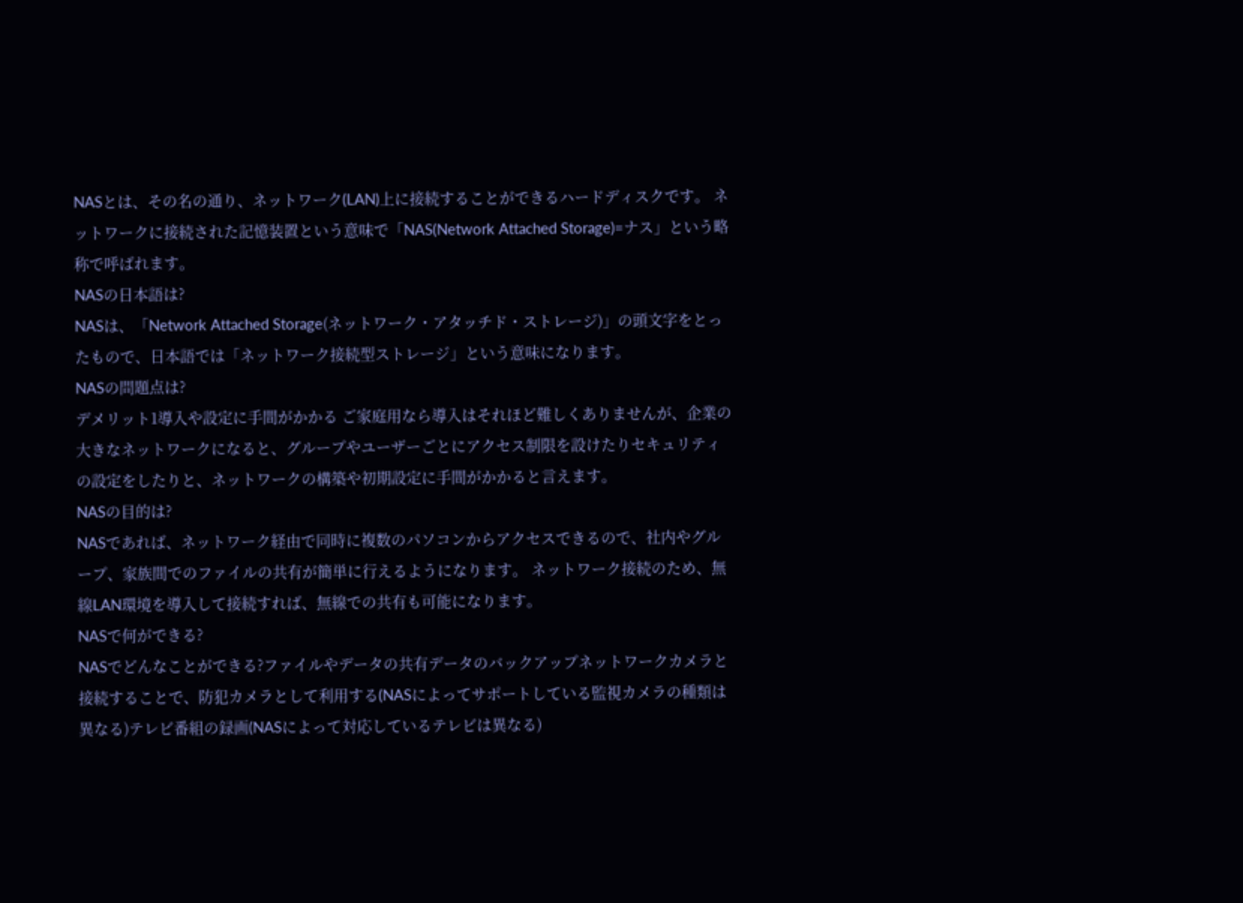NASとは、その名の通り、ネットワーク(LAN)上に接続することができるハードディスクです。 ネットワークに接続された記憶装置という意味で「NAS(Network Attached Storage)=ナス」という略称で呼ばれます。
NASの日本語は?
NASは、「Network Attached Storage(ネットワーク・アタッチド・ストレージ)」の頭文字をとったもので、日本語では「ネットワーク接続型ストレージ」という意味になります。
NASの問題点は?
デメリット1導入や設定に手間がかかる ご家庭用なら導入はそれほど難しくありませんが、企業の大きなネットワークになると、グループやユーザーごとにアクセス制限を設けたりセキュリティの設定をしたりと、ネットワークの構築や初期設定に手間がかかると言えます。
NASの目的は?
NASであれば、ネットワーク経由で同時に複数のパソコンからアクセスできるので、社内やグループ、家族間でのファイルの共有が簡単に行えるようになります。 ネットワーク接続のため、無線LAN環境を導入して接続すれば、無線での共有も可能になります。
NASで何ができる?
NASでどんなことができる?ファイルやデータの共有データのバックアップネットワークカメラと接続することで、防犯カメラとして利用する(NASによってサポートしている監視カメラの種類は異なる)テレビ番組の録画(NASによって対応しているテレビは異なる)